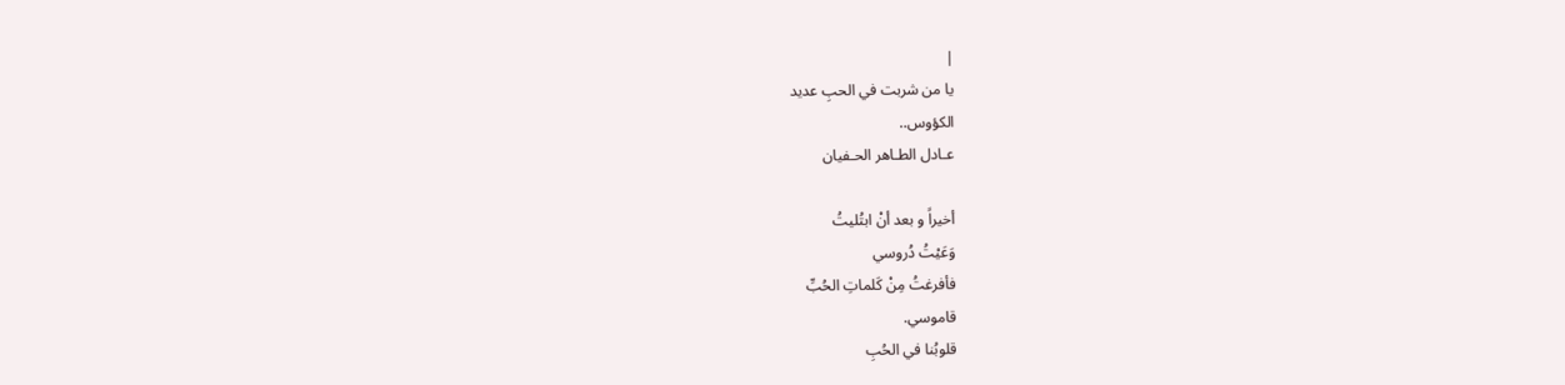|
يا من شربت في الحبِ عديد
الكؤوس..
عـادل الطـاهر الحـفيان

أخيراً و بعد أنْ ابتُليتُ
وَعَيْتُ دُروسي
فأفرغتُ مِنْ كَلماتِ الحُبِّ
قاموسي.
قلوبُنا في الحُبِ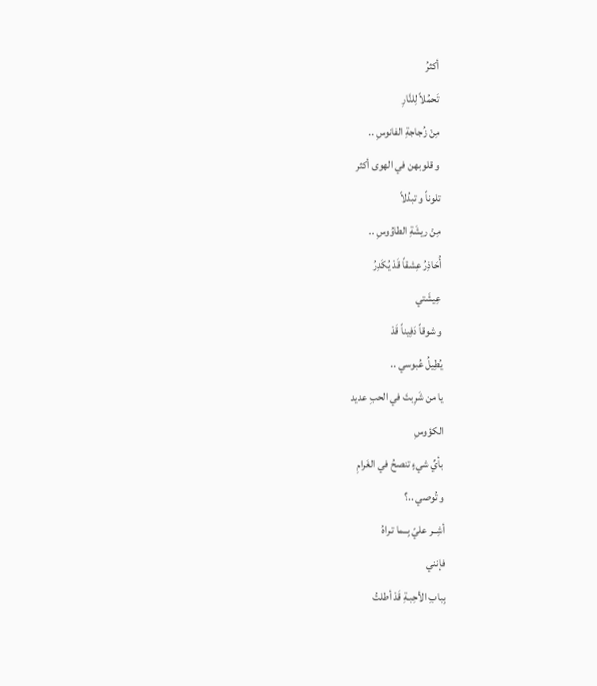أكثرُ
تَحمُلاً لِلنَّارِ
مِنْ زُجاجةِ الفانوسِ ..
و قلوبهن في الهوى أكثر
تلوناً و تبدُلاً
مِنْ ريشَةِ الطاوُوسِ ..
أُحَاذِرُ عِشقاً قَدْ يُكَدِرُ
عِيشَتي
و شوقاً دَفِيناً قَدْ
يُطِيلُ عُبوسي ..
يا من شَرِبتَ في الحبِ عديد
الكؤوسِ
بأيِّ شيءٍ تنصحُ في الغَرامِ
و تُوصي ..؟
أشِــر عليّ بِــما تـراهُ
فإنني
بِبابِ الأحِبـةِ قَدْ أطلتُ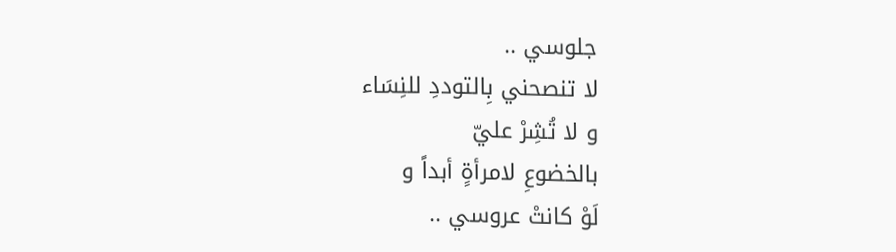جلوسي ..
لا تنصحني بِالتوددِ للنِسَاء
و لا تُشِرْ عليّ
بالخضوعِ لامرأةٍ أبداً و
لَوْ كانتْ عروسي ..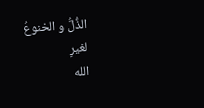الذُّلُّ و الخنوعُ لغيرِ
الله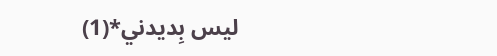ليس بِديدني*(1)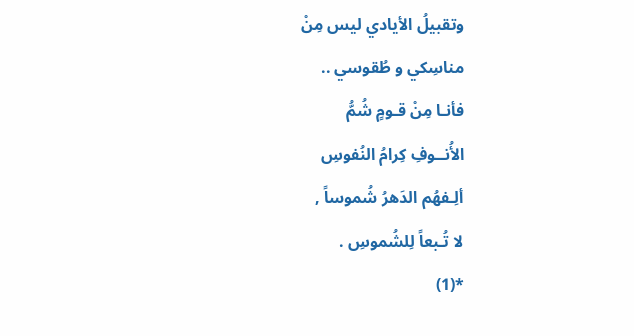وتقبيلُ الأيادي ليس مِنْ
مناسِكي و طُقوسي ..
فأنـا مِنْ قـومٍ شُمُّ
الأُنــوفِ كِرامُ النُفوسِ
ألِـفهُم الدَهرُ شُموساً ,
لا تُـبعاً لِلشُموسِ .
*(1)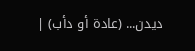ديدن... (عادة أو دأب) |